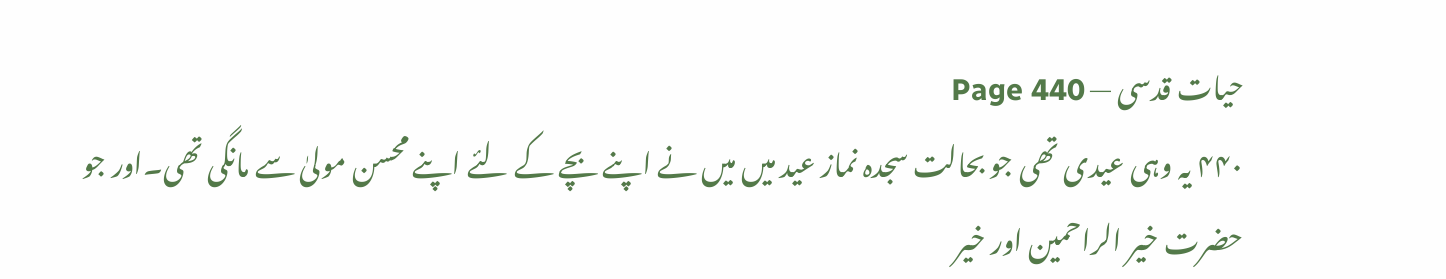حیات قدسی — Page 440
۴۴۰ یہ وہی عیدی تھی جو بحالت سجدہ نماز عید میں میں نے اپنے بچے کے لئے اپنے محسن مولیٰ سے مانگی تھی۔اور جو حضرت خیر الراحمین اور خیر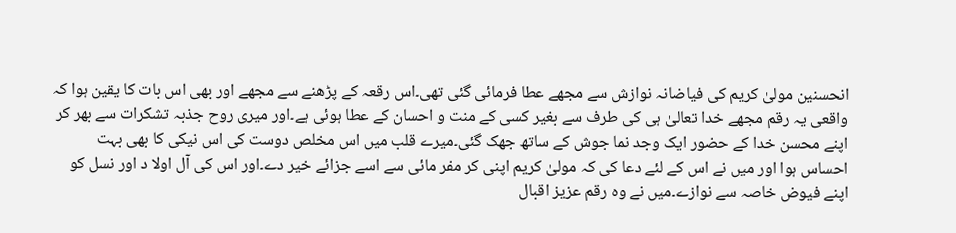انحسنین مولیٰ کریم کی فیاضانہ نوازش سے مجھے عطا فرمائی گئی تھی۔اس رقعہ کے پڑھنے سے مجھے اور بھی اس بات کا یقین ہوا کہ واقعی یہ رقم مجھے خدا تعالیٰ ہی کی طرف سے بغیر کسی کے منت و احسان کے عطا ہوئی ہے۔اور میری روح جذبہ تشکرات سے بھر کر اپنے محسن خدا کے حضور ایک وجد نما جوش کے ساتھ جھک گئی۔میرے قلب میں اس مخلص دوست کی اس نیکی کا بھی بہت احساس ہوا اور میں نے اس کے لئے دعا کی کہ مولیٰ کریم اپنی کر مفر مائی سے اسے جزائے خیر دے۔اور اس کی آل اولا د اور نسل کو اپنے فیوض خاصہ سے نوازے۔میں نے وہ رقم عزیز اقبال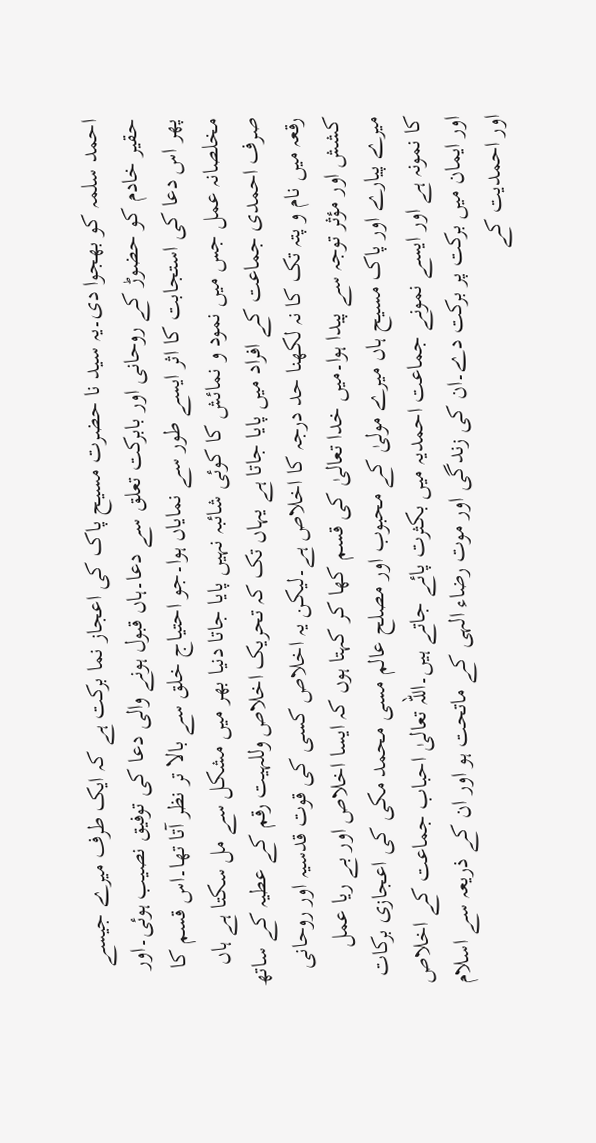احمد سلمہ کو بھجوا دی۔یہ سید نا حضرت مسیح پاک کی اعجاز نما برکت ہے کہ ایک طرف میرے جیسے حقیر خادم کو حضوڑ کے روحانی اور بابرکت تعلق سے دعا۔ہاں قبول ہونے والی دعا کی توفیق نصیب ہوئی۔اور پھر اس دعا کی استجابت کا اثر ایسے طور سے نمایاں ہوا۔جو احتیاج خلق سے بالا تر نظر آتا تھا۔اس قسم کا مخلصانہ عمل جس میں نمود و نمائش کا کوئی شائبہ نہیں پایا جاتا دنیا بھر میں مشکل سے مل سکتا ہے ہاں صرف احمدی جماعت کے افراد میں پایا جاتا ہے یہاں تک کہ تحریک اخلاص وللہیت رقم کے عطیہ کے ساتھ رقعہ میں نام و پتہ تک کا نہ لکھنا حد درجہ کا اخلاص ہے۔لیکن یہ اخلاص کسی کی قوت قدسیہ اور روحانی کشش اور مؤثر توجہ سے پیدا ہوا۔میں خدا تعالیٰ کی قسم کھا کر کہتا ہوں کہ ایسا اخلاص اور بے ریا عمل میرے پیارے اور پاک مسیح ہاں میرے مولیٰ کے محبوب اور مصلح عالم مسی محمد مکی کی اعجازی برکات کا نمونہ ہے اور ایسے نمونے جماعت احمدیہ میں بکثرت پائے جاتے ہیں۔اللہ تعالیٰ احباب جماعت کے اخلاص اور ایمان میں برکت پر برکت دے۔ان کی زندگی اور موت رضاء الہی کے ماتحت ہو اور ان کے ذریعہ سے اسلام اور احمدیت کے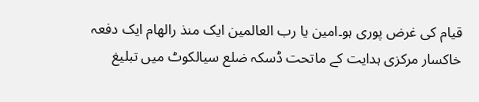قیام کی غرض پوری ہو۔امین یا رب العالمین ایک منذ رالهام ایک دفعہ خاکسار مرکزی ہدایت کے ماتحت ڈسکہ ضلع سیالکوٹ میں تبلیغ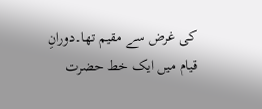کی غرض سے مقیم تھا۔دورانِ قیام میں ایک خط حضرت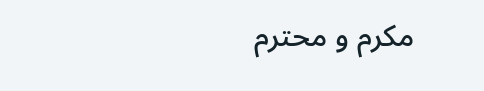مکرم و محترم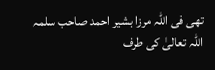تھی فی اللہ مرزا بشیر احمد صاحب سلمہ اللہ تعالیٰ کی طرف